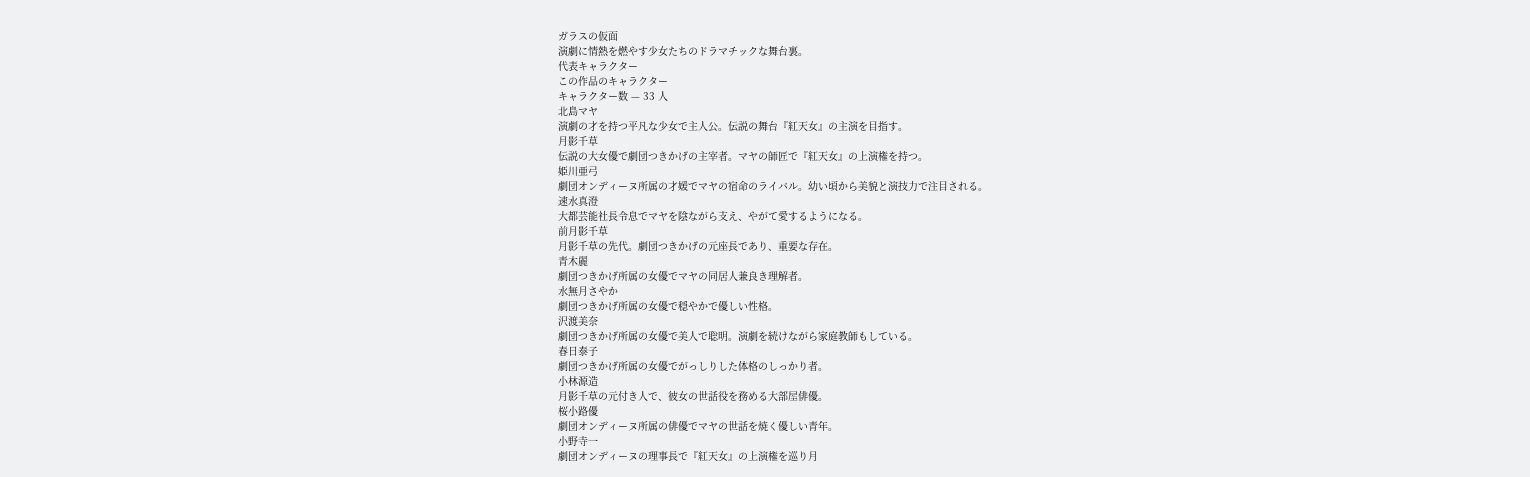ガラスの仮面
演劇に情熱を燃やす少女たちのドラマチックな舞台裏。
代表キャラクター
この作品のキャラクター
キャラクター数 — 33 人
北島マヤ
演劇の才を持つ平凡な少女で主人公。伝説の舞台『紅天女』の主演を目指す。
月影千草
伝説の大女優で劇団つきかげの主宰者。マヤの師匠で『紅天女』の上演権を持つ。
姫川亜弓
劇団オンディーヌ所属の才媛でマヤの宿命のライバル。幼い頃から美貌と演技力で注目される。
速水真澄
大都芸能社長令息でマヤを陰ながら支え、やがて愛するようになる。
前月影千草
月影千草の先代。劇団つきかげの元座長であり、重要な存在。
青木麗
劇団つきかげ所属の女優でマヤの同居人兼良き理解者。
水無月さやか
劇団つきかげ所属の女優で穏やかで優しい性格。
沢渡美奈
劇団つきかげ所属の女優で美人で聡明。演劇を続けながら家庭教師もしている。
春日泰子
劇団つきかげ所属の女優でがっしりした体格のしっかり者。
小林源造
月影千草の元付き人で、彼女の世話役を務める大部屋俳優。
桜小路優
劇団オンディーヌ所属の俳優でマヤの世話を焼く優しい青年。
小野寺一
劇団オンディーヌの理事長で『紅天女』の上演権を巡り月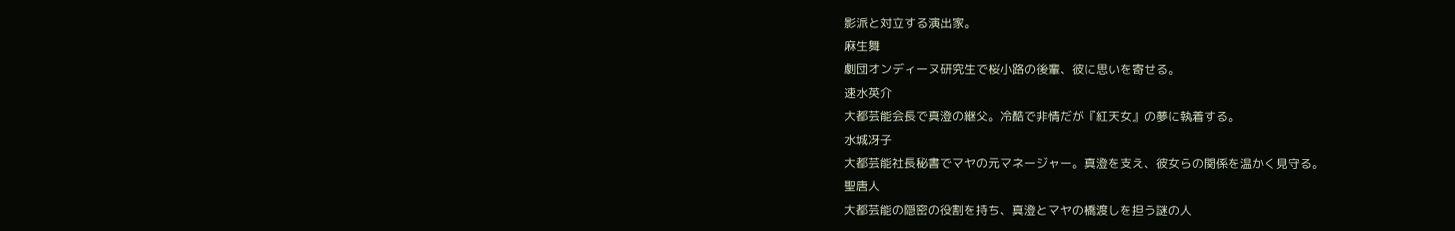影派と対立する演出家。
麻生舞
劇団オンディーヌ研究生で桜小路の後輩、彼に思いを寄せる。
速水英介
大都芸能会長で真澄の継父。冷酷で非情だが『紅天女』の夢に執着する。
水城冴子
大都芸能社長秘書でマヤの元マネージャー。真澄を支え、彼女らの関係を温かく見守る。
聖唐人
大都芸能の隠密の役割を持ち、真澄とマヤの橋渡しを担う謎の人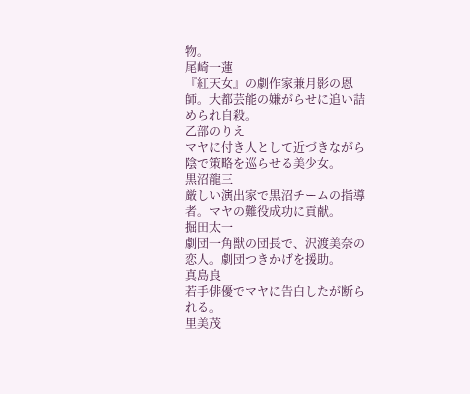物。
尾崎一蓮
『紅天女』の劇作家兼月影の恩師。大都芸能の嫌がらせに追い詰められ自殺。
乙部のりえ
マヤに付き人として近づきながら陰で策略を巡らせる美少女。
黒沼龍三
厳しい演出家で黒沼チームの指導者。マヤの難役成功に貢献。
掘田太一
劇団一角獣の団長で、沢渡美奈の恋人。劇団つきかげを援助。
真島良
若手俳優でマヤに告白したが断られる。
里美茂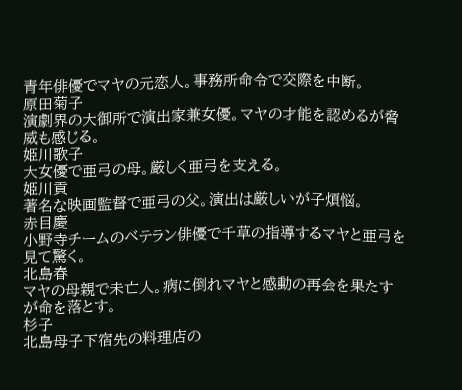青年俳優でマヤの元恋人。事務所命令で交際を中断。
原田菊子
演劇界の大御所で演出家兼女優。マヤの才能を認めるが脅威も感じる。
姫川歌子
大女優で亜弓の母。厳しく亜弓を支える。
姫川貢
著名な映画監督で亜弓の父。演出は厳しいが子煩悩。
赤目慶
小野寺チームのベテラン俳優で千草の指導するマヤと亜弓を見て驚く。
北島春
マヤの母親で未亡人。病に倒れマヤと感動の再会を果たすが命を落とす。
杉子
北島母子下宿先の料理店の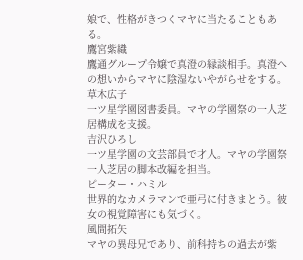娘で、性格がきつくマヤに当たることもある。
鷹宮紫織
鷹通グループ令嬢で真澄の縁談相手。真澄への想いからマヤに陰湿ないやがらせをする。
草木広子
一ツ星学園図書委員。マヤの学園祭の一人芝居構成を支援。
吉沢ひろし
一ツ星学園の文芸部員で才人。マヤの学園祭一人芝居の脚本改編を担当。
ピーター・ハミル
世界的なカメラマンで亜弓に付きまとう。彼女の視覚障害にも気づく。
風間拓矢
マヤの異母兄であり、前科持ちの過去が紫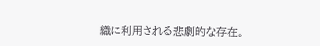織に利用される悲劇的な存在。